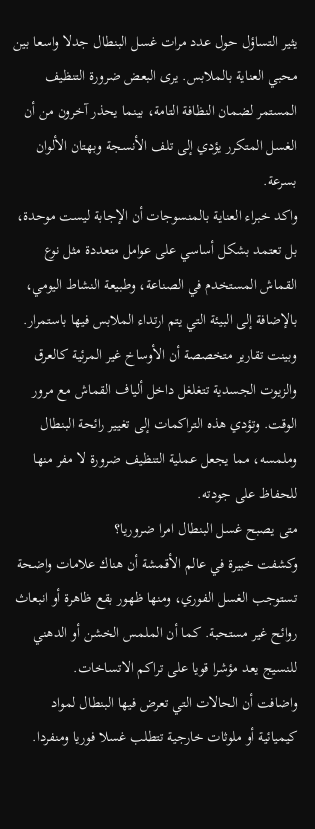يثير التساؤل حول عدد مرات غسل البنطال جدلا واسعا بين محبي العناية بالملابس. يرى البعض ضرورة التنظيف المستمر لضمان النظافة التامة، بينما يحذر آخرون من أن الغسل المتكرر يؤدي إلى تلف الأنسجة وبهتان الألوان بسرعة.
واكد خبراء العناية بالمنسوجات أن الإجابة ليست موحدة، بل تعتمد بشكل أساسي على عوامل متعددة مثل نوع القماش المستخدم في الصناعة، وطبيعة النشاط اليومي، بالإضافة إلى البيئة التي يتم ارتداء الملابس فيها باستمرار.
وبينت تقارير متخصصة أن الأوساخ غير المرئية كالعرق والزيوت الجسدية تتغلغل داخل ألياف القماش مع مرور الوقت. وتؤدي هذه التراكمات إلى تغيير رائحة البنطال وملمسه، مما يجعل عملية التنظيف ضرورة لا مفر منها للحفاظ على جودته.
متى يصبح غسل البنطال امرا ضروريا؟
وكشفت خبيرة في عالم الأقمشة أن هناك علامات واضحة تستوجب الغسل الفوري، ومنها ظهور بقع ظاهرة أو انبعاث روائح غير مستحبة. كما أن الملمس الخشن أو الدهني للنسيج يعد مؤشرا قويا على تراكم الاتساخات.
واضافت أن الحالات التي تعرض فيها البنطال لمواد كيميائية أو ملوثات خارجية تتطلب غسلا فوريا ومنفردا.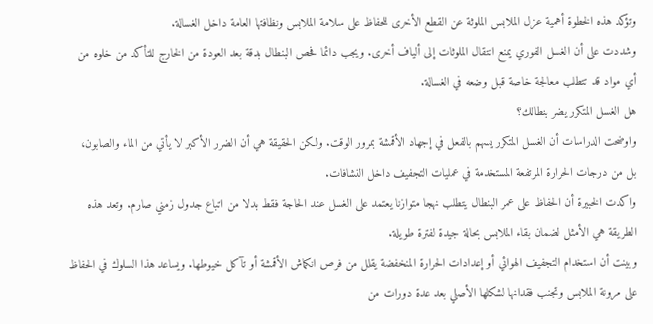وتؤكد هذه الخطوة أهمية عزل الملابس الملوثة عن القطع الأخرى للحفاظ على سلامة الملابس ونظافتها العامة داخل الغسالة.
وشددت على أن الغسل الفوري يمنع انتقال الملوثات إلى ألياف أخرى. ويجب دائما فحص البنطال بدقة بعد العودة من الخارج للتأكد من خلوه من أي مواد قد تتطلب معالجة خاصة قبل وضعه في الغسالة.
هل الغسل المتكرر يضر بنطالك؟
واوضحت الدراسات أن الغسل المتكرر يسهم بالفعل في إجهاد الأقمشة بمرور الوقت. ولكن الحقيقة هي أن الضرر الأكبر لا يأتي من الماء والصابون، بل من درجات الحرارة المرتفعة المستخدمة في عمليات التجفيف داخل النشافات.
واكدت الخبيرة أن الحفاظ على عمر البنطال يتطلب نهجا متوازنا يعتمد على الغسل عند الحاجة فقط بدلا من اتباع جدول زمني صارم. وتعد هذه الطريقة هي الأمثل لضمان بقاء الملابس بحالة جيدة لفترة طويلة.
وبينت أن استخدام التجفيف الهوائي أو إعدادات الحرارة المنخفضة يقلل من فرص انكماش الأقمشة أو تآكل خيوطها. ويساعد هذا السلوك في الحفاظ على مرونة الملابس وتجنب فقدانها لشكلها الأصلي بعد عدة دورات من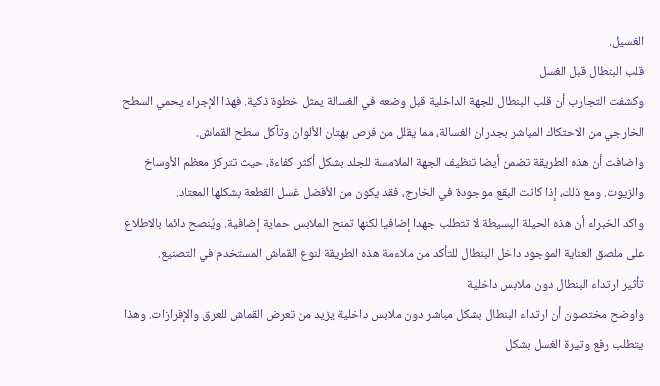الغسيل.
قلب البنطال قبل الغسل
وكشفت التجارب أن قلب البنطال للجهة الداخلية قبل وضعه في الغسالة يمثل خطوة ذكية. فهذا الإجراء يحمي السطح الخارجي من الاحتكاك المباشر بجدران الغسالة، مما يقلل من فرص بهتان الألوان وتآكل سطح القماش.
واضافت أن هذه الطريقة تضمن أيضا تنظيف الجهة الملامسة للجلد بشكل أكثر كفاءة، حيث تتركز معظم الأوساخ والزيوت. ومع ذلك، إذا كانت البقع موجودة في الخارج، فقد يكون من الأفضل غسل القطعة بشكلها المعتاد.
واكد الخبراء أن هذه الحيلة البسيطة لا تتطلب جهدا إضافيا لكنها تمنح الملابس حماية إضافية. ويُنصح دائما بالاطلاع على ملصق العناية الموجود داخل البنطال للتأكد من ملاءمة هذه الطريقة لنوع القماش المستخدم في التصنيع.
تأثير ارتداء البنطال دون ملابس داخلية
واوضح مختصون أن ارتداء البنطال بشكل مباشر دون ملابس داخلية يزيد من تعرض القماش للعرق والإفرازات. وهذا يتطلب رفع وتيرة الغسل بشكل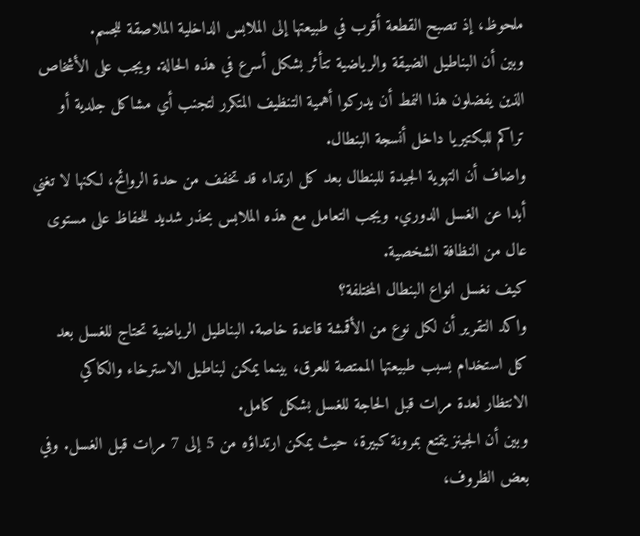ملحوظ، إذ تصبح القطعة أقرب في طبيعتها إلى الملابس الداخلية الملاصقة للجسم.
وبين أن البناطيل الضيقة والرياضية تتأثر بشكل أسرع في هذه الحالة. ويجب على الأشخاص الذين يفضلون هذا النمط أن يدركوا أهمية التنظيف المتكرر لتجنب أي مشاكل جلدية أو تراكم للبكتيريا داخل أنسجة البنطال.
واضاف أن التهوية الجيدة للبنطال بعد كل ارتداء قد تخفف من حدة الروائح، لكنها لا تغني أبدا عن الغسل الدوري. ويجب التعامل مع هذه الملابس بحذر شديد للحفاظ على مستوى عال من النظافة الشخصية.
كيف نغسل انواع البنطال المختلفة؟
واكد التقرير أن لكل نوع من الأقمشة قاعدة خاصة. البناطيل الرياضية تحتاج للغسل بعد كل استخدام بسبب طبيعتها الممتصة للعرق، بينما يمكن لبناطيل الاسترخاء والكاكي الانتظار لعدة مرات قبل الحاجة للغسل بشكل كامل.
وبين أن الجينز يتمتع بمرونة كبيرة، حيث يمكن ارتداؤه من 5 إلى 7 مرات قبل الغسل. وفي بعض الظروف،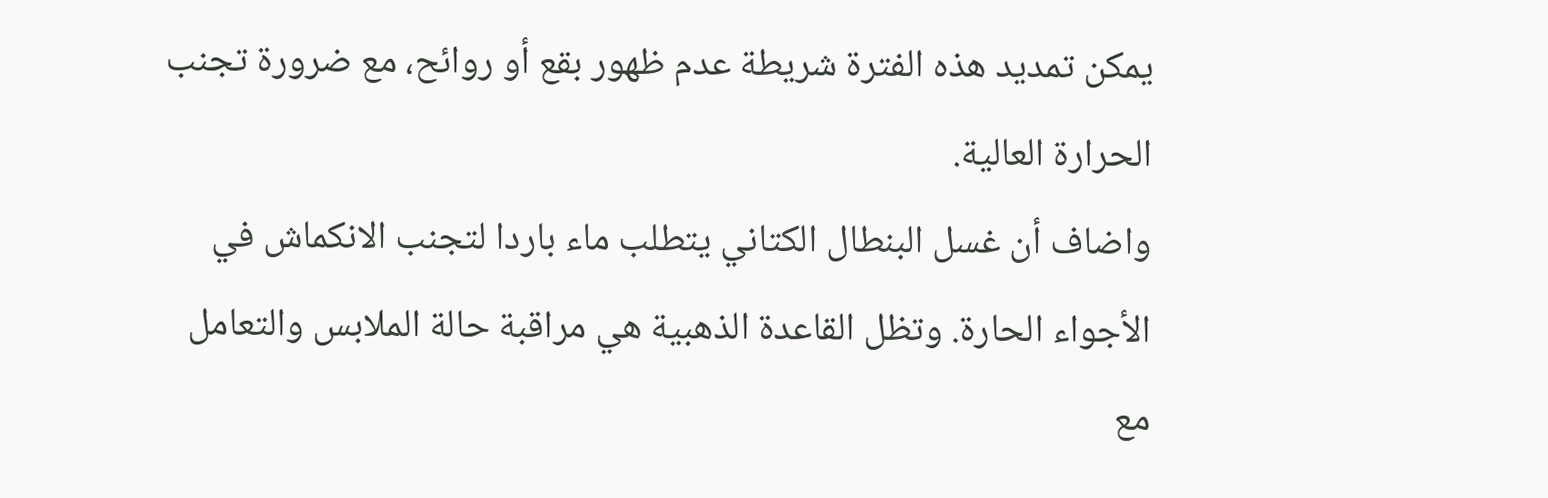يمكن تمديد هذه الفترة شريطة عدم ظهور بقع أو روائح، مع ضرورة تجنب الحرارة العالية.
واضاف أن غسل البنطال الكتاني يتطلب ماء باردا لتجنب الانكماش في الأجواء الحارة. وتظل القاعدة الذهبية هي مراقبة حالة الملابس والتعامل مع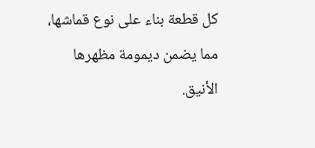كل قطعة بناء على نوع قماشها، مما يضمن ديمومة مظهرها الأنيق.